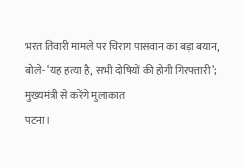भरत तिवारी मामले पर चिराग पासवान का बड़ा बयान, बोले- ‘यह हत्या है, सभी दोषियों की होगी गिरफ्तारी’; मुख्यमंत्री से करेंगे मुलाकात
पटना।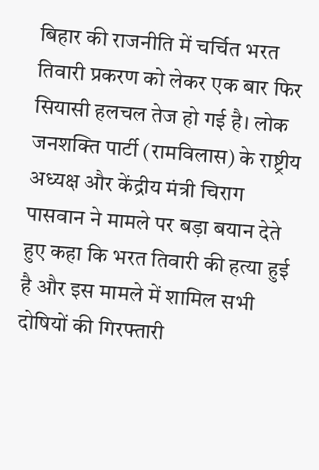बिहार की राजनीति में चर्चित भरत तिवारी प्रकरण को लेकर एक बार फिर सियासी हलचल तेज हो गई है। लोक जनशक्ति पार्टी (रामविलास) के राष्ट्रीय अध्यक्ष और केंद्रीय मंत्री चिराग पासवान ने मामले पर बड़ा बयान देते हुए कहा कि भरत तिवारी की हत्या हुई है और इस मामले में शामिल सभी दोषियों की गिरफ्तारी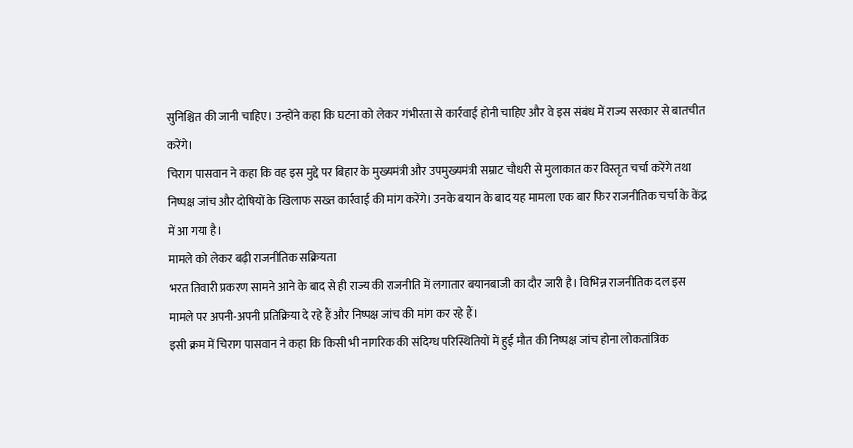सुनिश्चित की जानी चाहिए। उन्होंने कहा कि घटना को लेकर गंभीरता से कार्रवाई होनी चाहिए और वे इस संबंध में राज्य सरकार से बातचीत करेंगे।
चिराग पासवान ने कहा कि वह इस मुद्दे पर बिहार के मुख्यमंत्री और उपमुख्यमंत्री सम्राट चौधरी से मुलाकात कर विस्तृत चर्चा करेंगे तथा निष्पक्ष जांच और दोषियों के खिलाफ सख्त कार्रवाई की मांग करेंगे। उनके बयान के बाद यह मामला एक बार फिर राजनीतिक चर्चा के केंद्र में आ गया है।
मामले को लेकर बढ़ी राजनीतिक सक्रियता
भरत तिवारी प्रकरण सामने आने के बाद से ही राज्य की राजनीति में लगातार बयानबाजी का दौर जारी है। विभिन्न राजनीतिक दल इस मामले पर अपनी-अपनी प्रतिक्रिया दे रहे हैं और निष्पक्ष जांच की मांग कर रहे हैं।
इसी क्रम में चिराग पासवान ने कहा कि किसी भी नागरिक की संदिग्ध परिस्थितियों में हुई मौत की निष्पक्ष जांच होना लोकतांत्रिक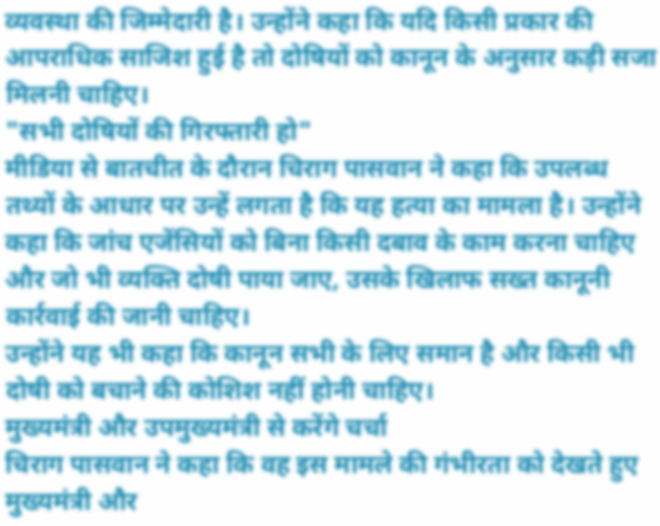व्यवस्था की जिम्मेदारी है। उन्होंने कहा कि यदि किसी प्रकार की आपराधिक साजिश हुई है तो दोषियों को कानून के अनुसार कड़ी सजा मिलनी चाहिए।
"सभी दोषियों की गिरफ्तारी हो"
मीडिया से बातचीत के दौरान चिराग पासवान ने कहा कि उपलब्ध तथ्यों के आधार पर उन्हें लगता है कि यह हत्या का मामला है। उन्होंने कहा कि जांच एजेंसियों को बिना किसी दबाव के काम करना चाहिए और जो भी व्यक्ति दोषी पाया जाए, उसके खिलाफ सख्त कानूनी कार्रवाई की जानी चाहिए।
उन्होंने यह भी कहा कि कानून सभी के लिए समान है और किसी भी दोषी को बचाने की कोशिश नहीं होनी चाहिए।
मुख्यमंत्री और उपमुख्यमंत्री से करेंगे चर्चा
चिराग पासवान ने कहा कि वह इस मामले की गंभीरता को देखते हुए मुख्यमंत्री और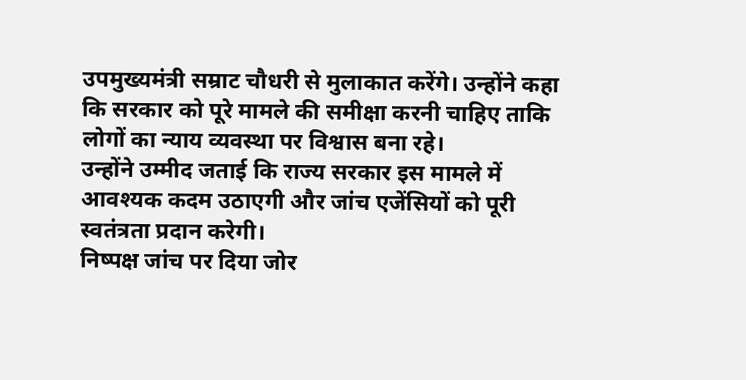उपमुख्यमंत्री सम्राट चौधरी से मुलाकात करेंगे। उन्होंने कहा कि सरकार को पूरे मामले की समीक्षा करनी चाहिए ताकि लोगों का न्याय व्यवस्था पर विश्वास बना रहे।
उन्होंने उम्मीद जताई कि राज्य सरकार इस मामले में आवश्यक कदम उठाएगी और जांच एजेंसियों को पूरी स्वतंत्रता प्रदान करेगी।
निष्पक्ष जांच पर दिया जोर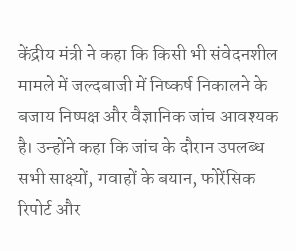केंद्रीय मंत्री ने कहा कि किसी भी संवेदनशील मामले में जल्दबाजी में निष्कर्ष निकालने के बजाय निष्पक्ष और वैज्ञानिक जांच आवश्यक है। उन्होंने कहा कि जांच के दौरान उपलब्ध सभी साक्ष्यों, गवाहों के बयान, फोरेंसिक रिपोर्ट और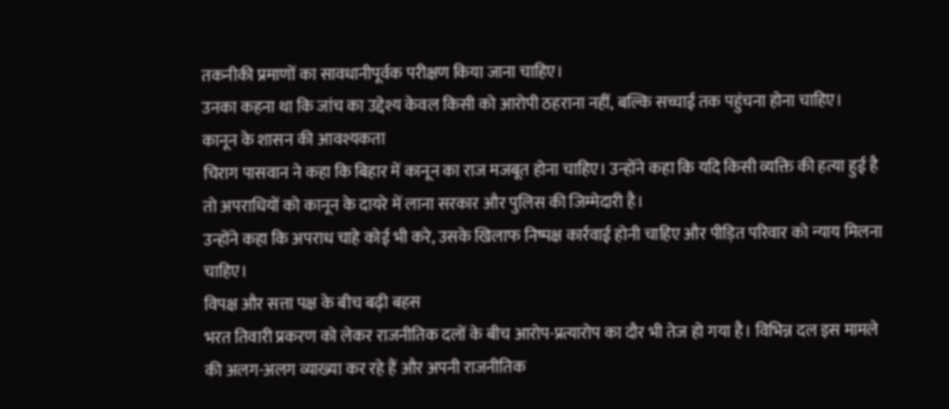तकनीकी प्रमाणों का सावधानीपूर्वक परीक्षण किया जाना चाहिए।
उनका कहना था कि जांच का उद्देश्य केवल किसी को आरोपी ठहराना नहीं, बल्कि सच्चाई तक पहुंचना होना चाहिए।
कानून के शासन की आवश्यकता
चिराग पासवान ने कहा कि बिहार में कानून का राज मजबूत होना चाहिए। उन्होंने कहा कि यदि किसी व्यक्ति की हत्या हुई है तो अपराधियों को कानून के दायरे में लाना सरकार और पुलिस की जिम्मेदारी है।
उन्होंने कहा कि अपराध चाहे कोई भी करे, उसके खिलाफ निष्पक्ष कार्रवाई होनी चाहिए और पीड़ित परिवार को न्याय मिलना चाहिए।
विपक्ष और सत्ता पक्ष के बीच बढ़ी बहस
भरत तिवारी प्रकरण को लेकर राजनीतिक दलों के बीच आरोप-प्रत्यारोप का दौर भी तेज हो गया है। विभिन्न दल इस मामले की अलग-अलग व्याख्या कर रहे हैं और अपनी राजनीतिक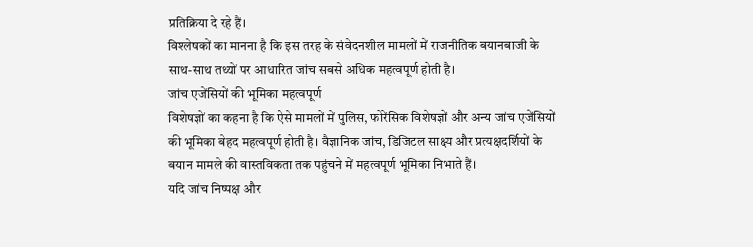प्रतिक्रिया दे रहे हैं।
विश्लेषकों का मानना है कि इस तरह के संवेदनशील मामलों में राजनीतिक बयानबाजी के साथ-साथ तथ्यों पर आधारित जांच सबसे अधिक महत्वपूर्ण होती है।
जांच एजेंसियों की भूमिका महत्वपूर्ण
विशेषज्ञों का कहना है कि ऐसे मामलों में पुलिस, फोरेंसिक विशेषज्ञों और अन्य जांच एजेंसियों की भूमिका बेहद महत्वपूर्ण होती है। वैज्ञानिक जांच, डिजिटल साक्ष्य और प्रत्यक्षदर्शियों के बयान मामले की वास्तविकता तक पहुंचने में महत्वपूर्ण भूमिका निभाते हैं।
यदि जांच निष्पक्ष और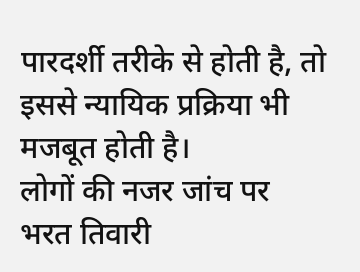पारदर्शी तरीके से होती है, तो इससे न्यायिक प्रक्रिया भी मजबूत होती है।
लोगों की नजर जांच पर
भरत तिवारी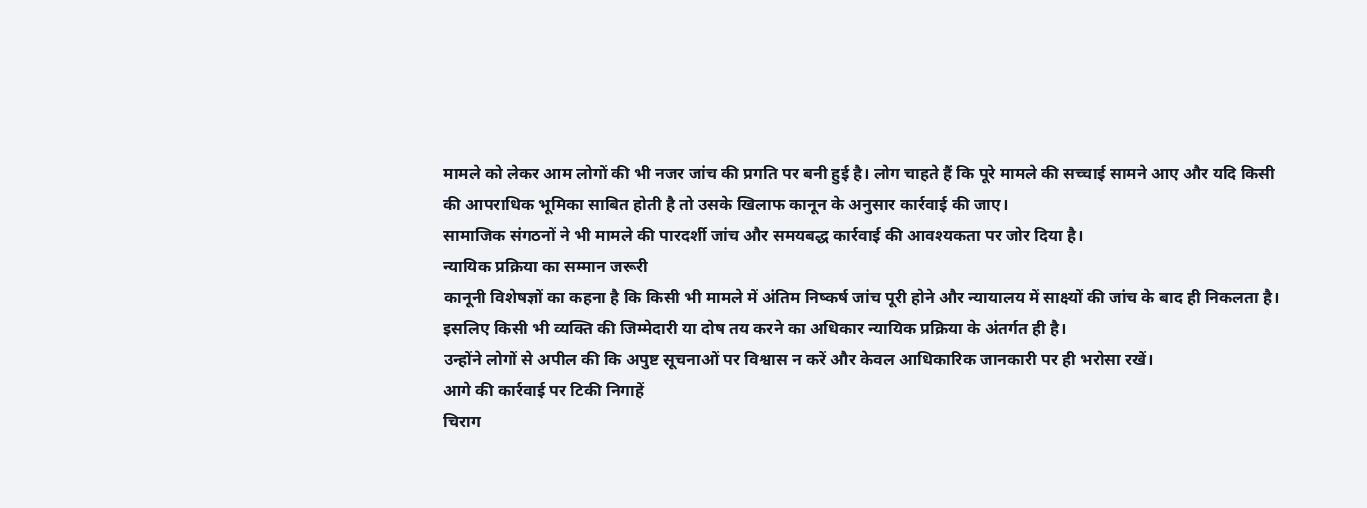मामले को लेकर आम लोगों की भी नजर जांच की प्रगति पर बनी हुई है। लोग चाहते हैं कि पूरे मामले की सच्चाई सामने आए और यदि किसी की आपराधिक भूमिका साबित होती है तो उसके खिलाफ कानून के अनुसार कार्रवाई की जाए।
सामाजिक संगठनों ने भी मामले की पारदर्शी जांच और समयबद्ध कार्रवाई की आवश्यकता पर जोर दिया है।
न्यायिक प्रक्रिया का सम्मान जरूरी
कानूनी विशेषज्ञों का कहना है कि किसी भी मामले में अंतिम निष्कर्ष जांच पूरी होने और न्यायालय में साक्ष्यों की जांच के बाद ही निकलता है। इसलिए किसी भी व्यक्ति की जिम्मेदारी या दोष तय करने का अधिकार न्यायिक प्रक्रिया के अंतर्गत ही है।
उन्होंने लोगों से अपील की कि अपुष्ट सूचनाओं पर विश्वास न करें और केवल आधिकारिक जानकारी पर ही भरोसा रखें।
आगे की कार्रवाई पर टिकी निगाहें
चिराग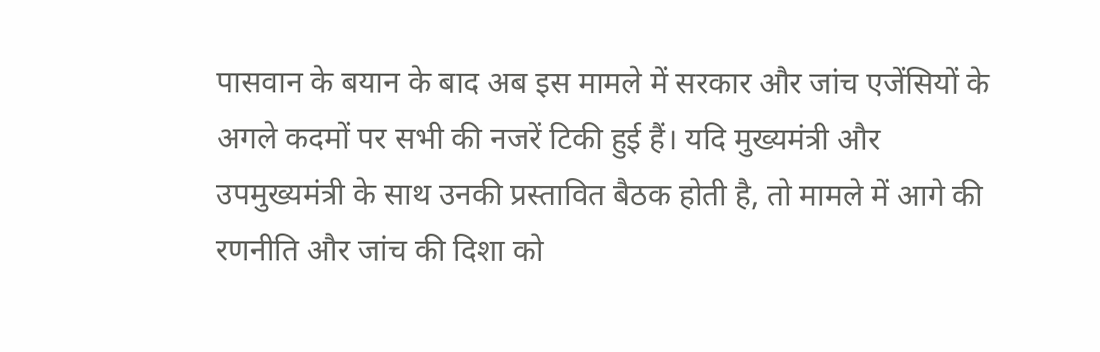पासवान के बयान के बाद अब इस मामले में सरकार और जांच एजेंसियों के अगले कदमों पर सभी की नजरें टिकी हुई हैं। यदि मुख्यमंत्री और उपमुख्यमंत्री के साथ उनकी प्रस्तावित बैठक होती है, तो मामले में आगे की रणनीति और जांच की दिशा को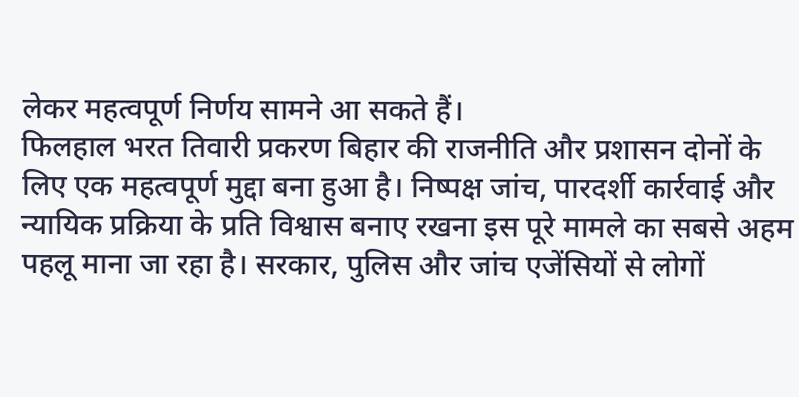लेकर महत्वपूर्ण निर्णय सामने आ सकते हैं।
फिलहाल भरत तिवारी प्रकरण बिहार की राजनीति और प्रशासन दोनों के लिए एक महत्वपूर्ण मुद्दा बना हुआ है। निष्पक्ष जांच, पारदर्शी कार्रवाई और न्यायिक प्रक्रिया के प्रति विश्वास बनाए रखना इस पूरे मामले का सबसे अहम पहलू माना जा रहा है। सरकार, पुलिस और जांच एजेंसियों से लोगों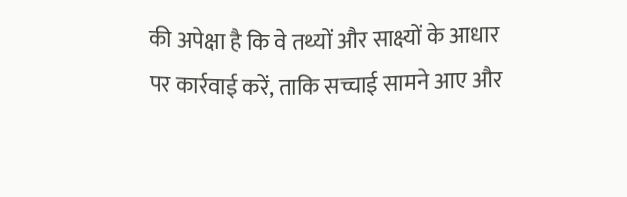की अपेक्षा है कि वे तथ्यों और साक्ष्यों के आधार पर कार्रवाई करें, ताकि सच्चाई सामने आए और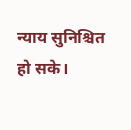न्याय सुनिश्चित हो सके।